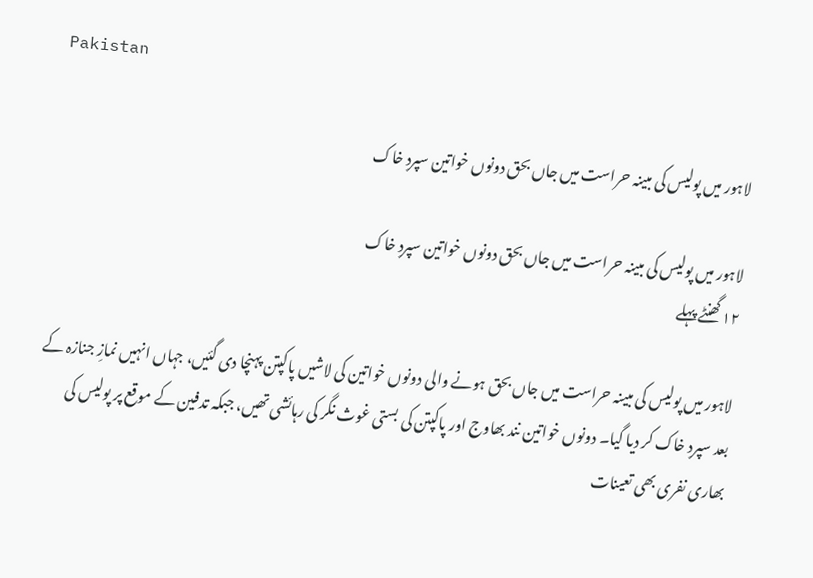Pakistan

لاہور میں پولیس کی مبینہ حراست میں جاں بحق دونوں خواتین سپردِ خاک

لاہور میں پولیس کی مبینہ حراست میں جاں بحق دونوں خواتین سپردِ خاک
۱۲ گھنٹے پہلے

لاہور میں پولیس کی مبینہ حراست میں جاں بحق ہونے والی دونوں خواتین کی لاشیں پاکپتن پہنچا دی گئیں، جہاں انہیں نمازِ جنازہ کے بعد سپردِ خاک کر دیا گیا۔ دونوں خواتین نند بھاوج اور پاکپتن کی بستی غوث نگر کی رہائشی تھیں، جبکہ تدفین کے موقع پر پولیس کی بھاری نفری بھی تعینات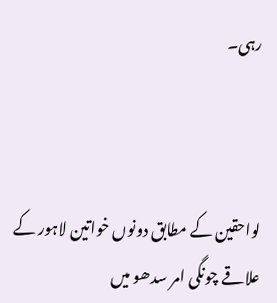رہی۔



لواحقین کے مطابق دونوں خواتین لاہور کے علاقے چونگی امر سدھو میں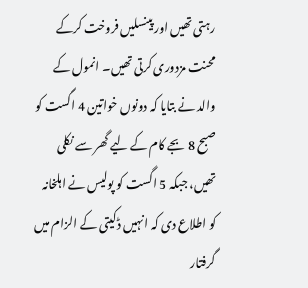رہتی تھیں اور پینسلیں فروخت کرکے محنت مزدوری کرتی تھیں۔ انمول کے والد نے بتایا کہ دونوں خواتین 4 اگست کو صبح 8 بجے کام کے لیے گھر سے نکلی تھیں، جبکہ 5 اگست کو پولیس نے اہلخانہ کو اطلاع دی کہ انہیں ڈکیتی کے الزام میں گرفتار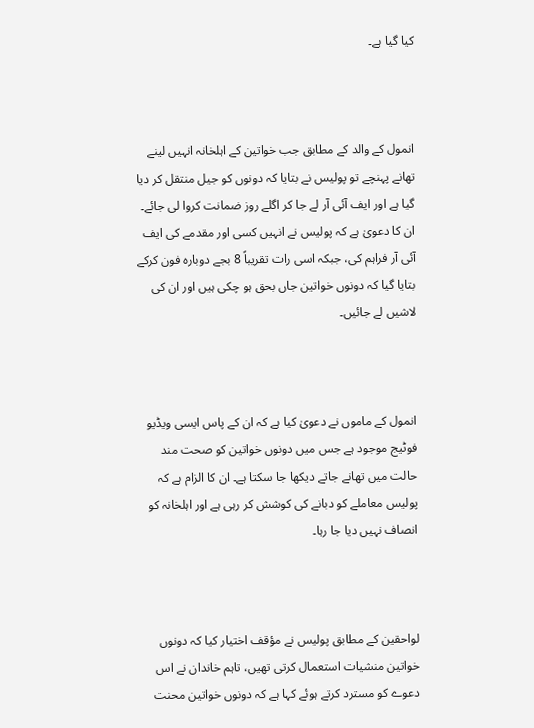کیا گیا ہے۔



انمول کے والد کے مطابق جب خواتین کے اہلخانہ انہیں لینے تھانے پہنچے تو پولیس نے بتایا کہ دونوں کو جیل منتقل کر دیا گیا ہے اور ایف آئی آر لے جا کر اگلے روز ضمانت کروا لی جائے۔ ان کا دعویٰ ہے کہ پولیس نے انہیں کسی اور مقدمے کی ایف آئی آر فراہم کی، جبکہ اسی رات تقریباً 8 بجے دوبارہ فون کرکے بتایا گیا کہ دونوں خواتین جاں بحق ہو چکی ہیں اور ان کی لاشیں لے جائیں۔



انمول کے ماموں نے دعویٰ کیا ہے کہ ان کے پاس ایسی ویڈیو فوٹیج موجود ہے جس میں دونوں خواتین کو صحت مند حالت میں تھانے جاتے دیکھا جا سکتا ہے۔ ان کا الزام ہے کہ پولیس معاملے کو دبانے کی کوشش کر رہی ہے اور اہلخانہ کو انصاف نہیں دیا جا رہا۔



لواحقین کے مطابق پولیس نے مؤقف اختیار کیا کہ دونوں خواتین منشیات استعمال کرتی تھیں، تاہم خاندان نے اس دعوے کو مسترد کرتے ہوئے کہا ہے کہ دونوں خواتین محنت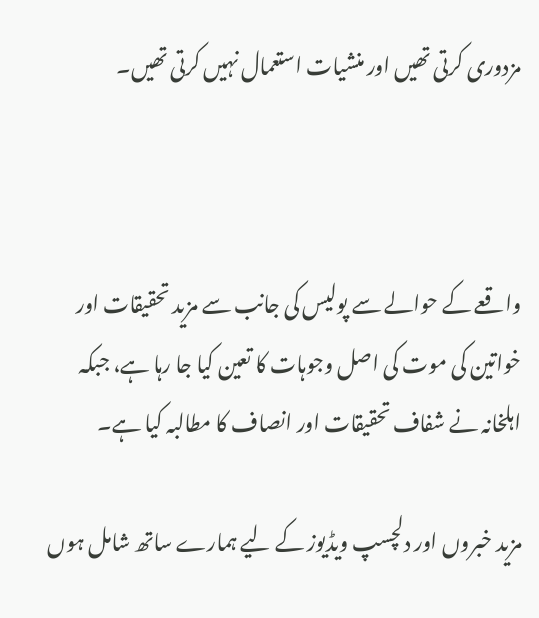مزدوری کرتی تھیں اور منشیات استعمال نہیں کرتی تھیں۔



واقعے کے حوالے سے پولیس کی جانب سے مزید تحقیقات اور خواتین کی موت کی اصل وجوہات کا تعین کیا جا رہا ہے، جبکہ اہلخانہ نے شفاف تحقیقات اور انصاف کا مطالبہ کیا ہے۔

مزید خبروں اور دلچسپ ویڈیوز کے لیے ہمارے ساتھ شامل ہوں